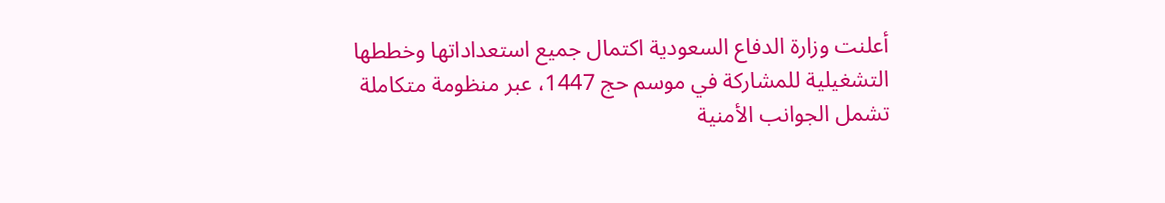أعلنت وزارة الدفاع السعودية اكتمال جميع استعداداتها وخططها التشغيلية للمشاركة في موسم حج 1447، عبر منظومة متكاملة تشمل الجوانب الأمنية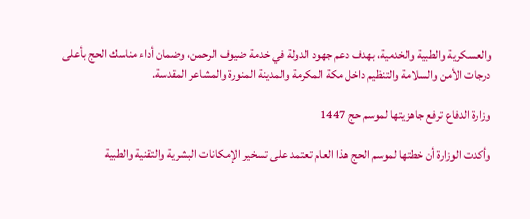والعسكرية والطبية والخدمية، بهدف دعم جهود الدولة في خدمة ضيوف الرحمن، وضمان أداء مناسك الحج بأعلى درجات الأمن والسلامة والتنظيم داخل مكة المكرمة والمدينة المنورة والمشاعر المقدسة.

وزارة الدفاع ترفع جاهزيتها لموسم حج 1447

وأكدت الوزارة أن خطتها لموسم الحج هذا العام تعتمد على تسخير الإمكانات البشرية والتقنية والطبية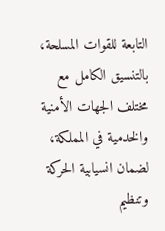التابعة للقوات المسلحة، بالتنسيق الكامل مع مختلف الجهات الأمنية والخدمية في المملكة، لضمان انسيابية الحركة وتنظيم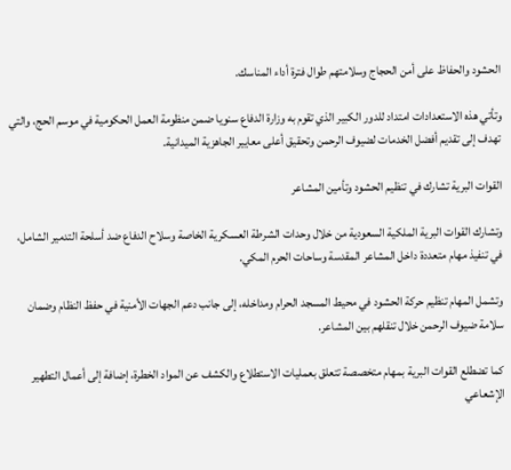الحشود والحفاظ على أمن الحجاج وسلامتهم طوال فترة أداء المناسك.

وتأتي هذه الاستعدادات امتداد للدور الكبير الذي تقوم به وزارة الدفاع سنويا ضمن منظومة العمل الحكومية في موسم الحج، والتي تهدف إلى تقديم أفضل الخدمات لضيوف الرحمن وتحقيق أعلى معايير الجاهزية الميدانية.

القوات البرية تشارك في تنظيم الحشود وتأمين المشاعر

وتشارك القوات البرية الملكية السعودية من خلال وحدات الشرطة العسكرية الخاصة وسلاح الدفاع ضد أسلحة التدمير الشامل، في تنفيذ مهام متعددة داخل المشاعر المقدسة وساحات الحرم المكي.

وتشمل المهام تنظيم حركة الحشود في محيط المسجد الحرام ومداخله، إلى جانب دعم الجهات الأمنية في حفظ النظام وضمان سلامة ضيوف الرحمن خلال تنقلهم بين المشاعر.

كما تضطلع القوات البرية بمهام متخصصة تتعلق بعمليات الاستطلاع والكشف عن المواد الخطرة، إضافة إلى أعمال التطهير الإشعاعي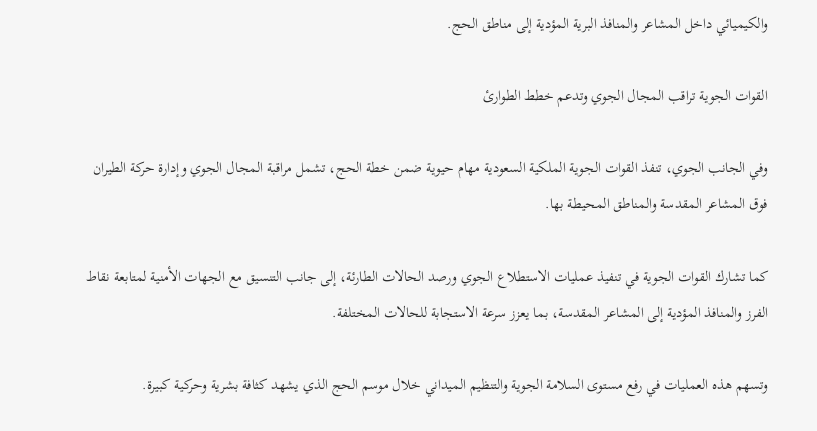والكيميائي داخل المشاعر والمنافذ البرية المؤدية إلى مناطق الحج.

القوات الجوية تراقب المجال الجوي وتدعم خطط الطوارئ

وفي الجانب الجوي، تنفذ القوات الجوية الملكية السعودية مهام حيوية ضمن خطة الحج، تشمل مراقبة المجال الجوي وإدارة حركة الطيران فوق المشاعر المقدسة والمناطق المحيطة بها.

كما تشارك القوات الجوية في تنفيذ عمليات الاستطلاع الجوي ورصد الحالات الطارئة، إلى جانب التنسيق مع الجهات الأمنية لمتابعة نقاط الفرز والمنافذ المؤدية إلى المشاعر المقدسة، بما يعزز سرعة الاستجابة للحالات المختلفة.

وتسهم هذه العمليات في رفع مستوى السلامة الجوية والتنظيم الميداني خلال موسم الحج الذي يشهد كثافة بشرية وحركية كبيرة.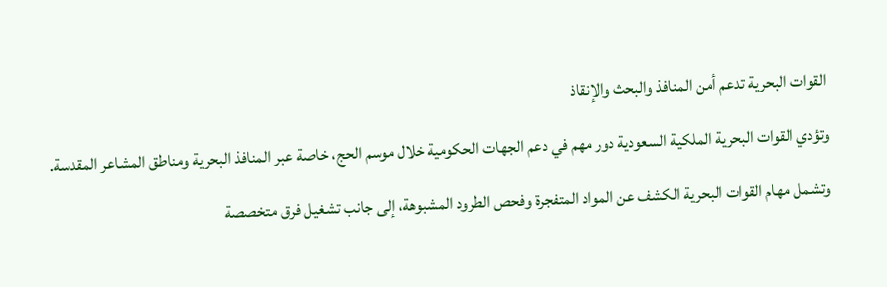القوات البحرية تدعم أمن المنافذ والبحث والإنقاذ

وتؤدي القوات البحرية الملكية السعودية دور مهم في دعم الجهات الحكومية خلال موسم الحج، خاصة عبر المنافذ البحرية ومناطق المشاعر المقدسة.

وتشمل مهام القوات البحرية الكشف عن المواد المتفجرة وفحص الطرود المشبوهة، إلى جانب تشغيل فرق متخصصة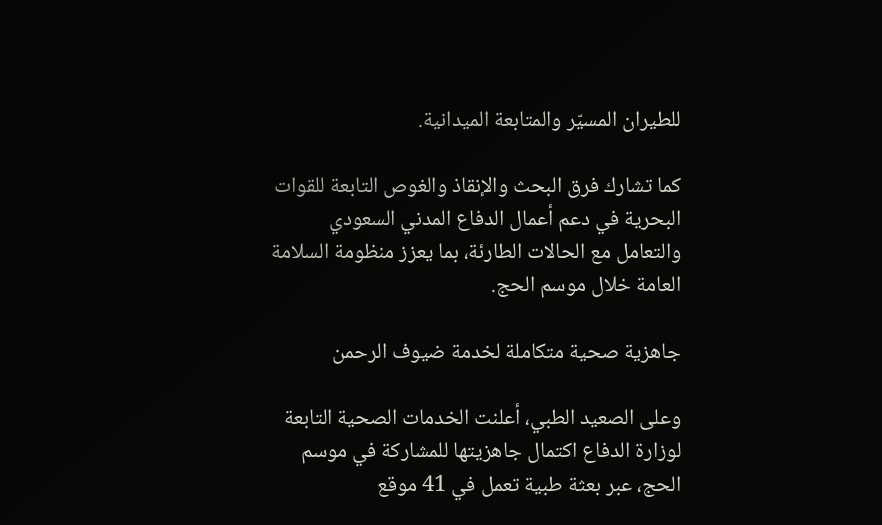للطيران المسيّر والمتابعة الميدانية.

كما تشارك فرق البحث والإنقاذ والغوص التابعة للقوات البحرية في دعم أعمال الدفاع المدني السعودي والتعامل مع الحالات الطارئة، بما يعزز منظومة السلامة العامة خلال موسم الحج.

جاهزية صحية متكاملة لخدمة ضيوف الرحمن

وعلى الصعيد الطبي، أعلنت الخدمات الصحية التابعة لوزارة الدفاع اكتمال جاهزيتها للمشاركة في موسم الحج، عبر بعثة طبية تعمل في 41 موقع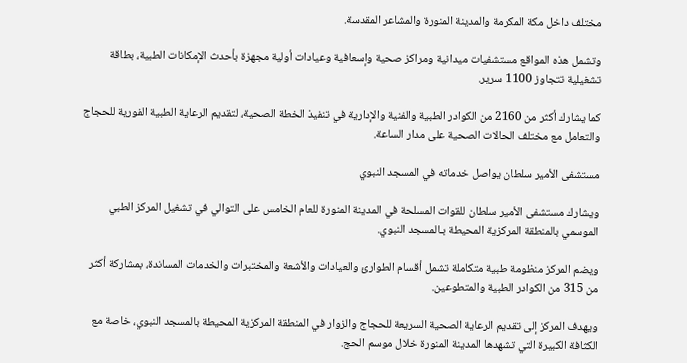مختلف داخل مكة المكرمة والمدينة المنورة والمشاعر المقدسة.

وتشمل هذه المواقع مستشفيات ميدانية ومراكز صحية وإسعافية وعيادات أولية مجهزة بأحدث الإمكانات الطبية، بطاقة تشغيلية تتجاوز 1100 سرير.

كما يشارك أكثر من 2160 من الكوادر الطبية والفنية والإدارية في تنفيذ الخطة الصحية، لتقديم الرعاية الطبية الفورية للحجاج والتعامل مع مختلف الحالات الصحية على مدار الساعة.

مستشفى الأمير سلطان يواصل خدماته في المسجد النبوي

ويشارك مستشفى الأمير سلطان للقوات المسلحة في المدينة المنورة للعام الخامس على التوالي في تشغيل المركز الطبي الموسمي بالمنطقة المركزية المحيطة بـالمسجد النبوي.

ويضم المركز منظومة طبية متكاملة تشمل أقسام الطوارئ والعيادات والأشعة والمختبرات والخدمات المساندة، بمشاركة أكثر من 315 من الكوادر الطبية والمتطوعين.

ويهدف المركز إلى تقديم الرعاية الصحية السريعة للحجاج والزوار في المنطقة المركزية المحيطة بالمسجد النبوي، خاصة مع الكثافة الكبيرة التي تشهدها المدينة المنورة خلال موسم الحج.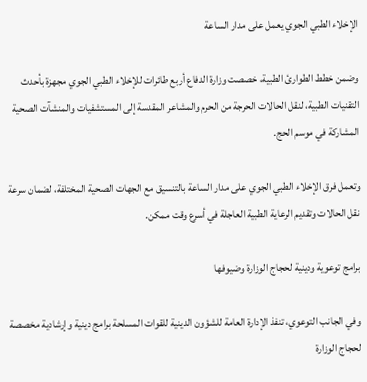الإخلاء الطبي الجوي يعمل على مدار الساعة

وضمن خطط الطوارئ الطبية، خصصت وزارة الدفاع أربع طائرات للإخلاء الطبي الجوي مجهزة بأحدث التقنيات الطبية، لنقل الحالات الحرجة من الحرم والمشاعر المقدسة إلى المستشفيات والمنشآت الصحية المشاركة في موسم الحج.

وتعمل فرق الإخلاء الطبي الجوي على مدار الساعة بالتنسيق مع الجهات الصحية المختلفة، لضمان سرعة نقل الحالات وتقديم الرعاية الطبية العاجلة في أسرع وقت ممكن.

برامج توعوية ودينية لحجاج الوزارة وضيوفها

وفي الجانب التوعوي، تنفذ الإدارة العامة للشؤون الدينية للقوات المسلحة برامج دينية وإرشادية مخصصة لحجاج الوزارة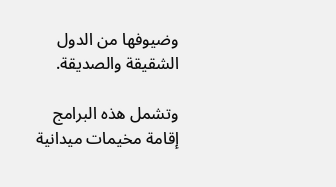وضيوفها من الدول الشقيقة والصديقة.

وتشمل هذه البرامج إقامة مخيمات ميدانية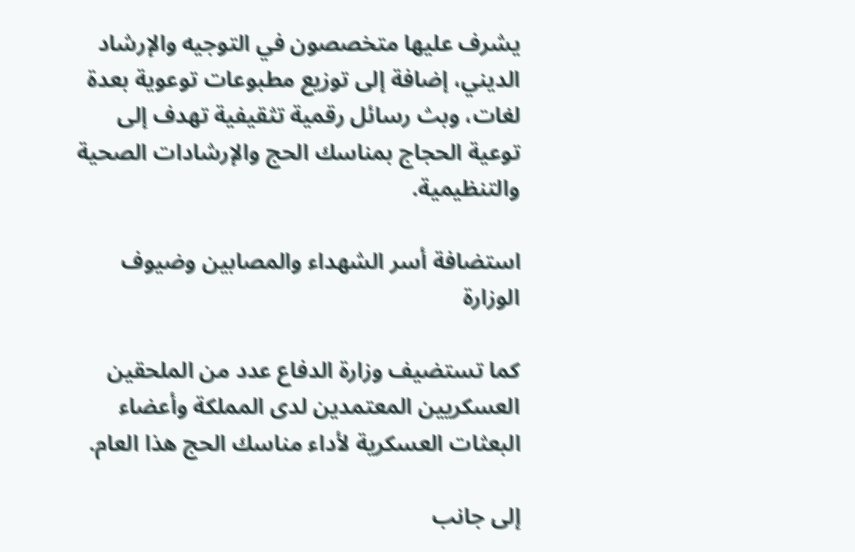يشرف عليها متخصصون في التوجيه والإرشاد الديني، إضافة إلى توزيع مطبوعات توعوية بعدة لغات، وبث رسائل رقمية تثقيفية تهدف إلى توعية الحجاج بمناسك الحج والإرشادات الصحية والتنظيمية.

استضافة أسر الشهداء والمصابين وضيوف الوزارة

كما تستضيف وزارة الدفاع عدد من الملحقين العسكريين المعتمدين لدى المملكة وأعضاء البعثات العسكرية لأداء مناسك الحج هذا العام.

إلى جانب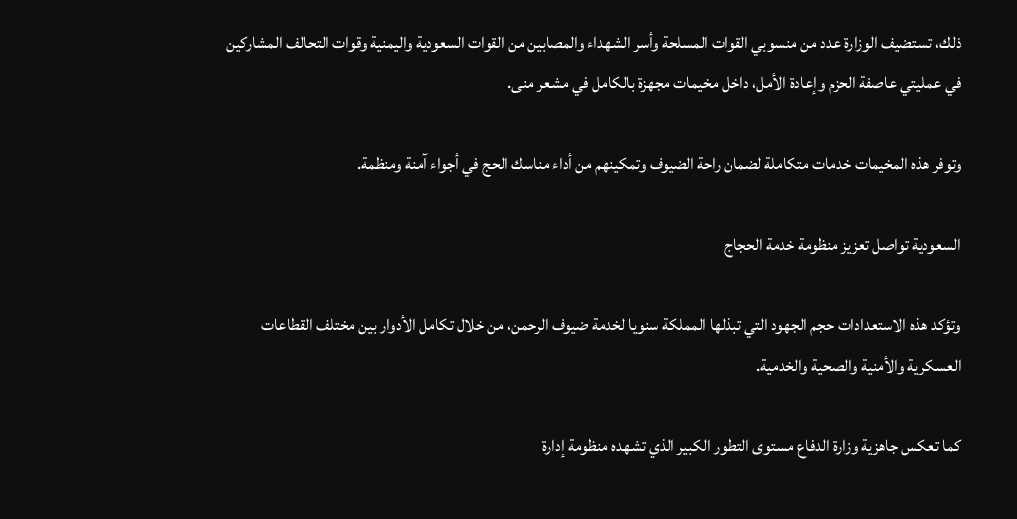ذلك، تستضيف الوزارة عدد من منسوبي القوات المسلحة وأسر الشهداء والمصابين من القوات السعودية واليمنية وقوات التحالف المشاركين في عمليتي عاصفة الحزم وإعادة الأمل، داخل مخيمات مجهزة بالكامل في مشعر منى.

وتوفر هذه المخيمات خدمات متكاملة لضمان راحة الضيوف وتمكينهم من أداء مناسك الحج في أجواء آمنة ومنظمة.

السعودية تواصل تعزيز منظومة خدمة الحجاج

وتؤكد هذه الاستعدادات حجم الجهود التي تبذلها المملكة سنويا لخدمة ضيوف الرحمن، من خلال تكامل الأدوار بين مختلف القطاعات العسكرية والأمنية والصحية والخدمية.

كما تعكس جاهزية وزارة الدفاع مستوى التطور الكبير الذي تشهده منظومة إدارة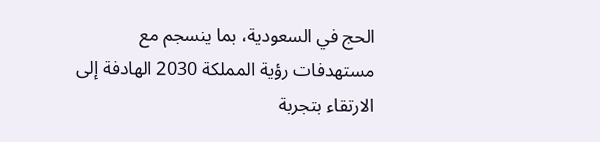الحج في السعودية، بما ينسجم مع مستهدفات رؤية المملكة 2030 الهادفة إلى الارتقاء بتجربة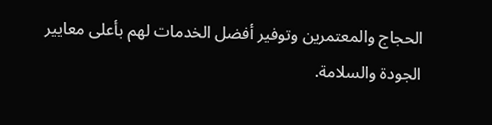الحجاج والمعتمرين وتوفير أفضل الخدمات لهم بأعلى معايير الجودة والسلامة.